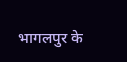भागलपुर के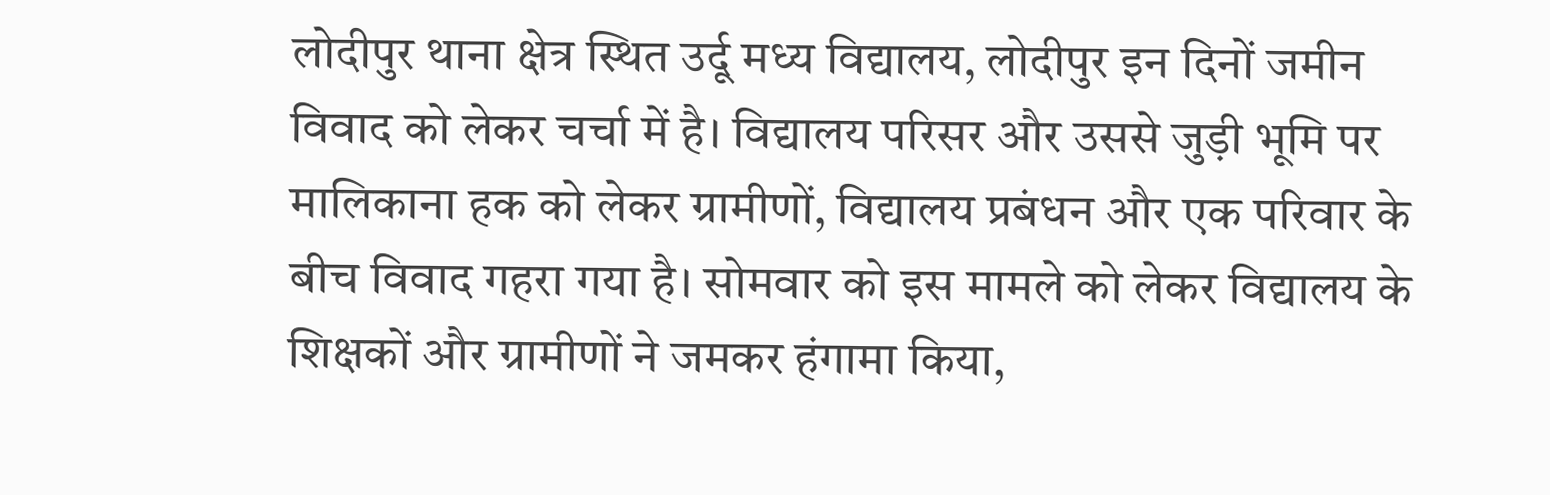लोदीपुर थाना क्षेत्र स्थित उर्दू मध्य विद्यालय, लोदीपुर इन दिनों जमीन विवाद को लेकर चर्चा में है। विद्यालय परिसर और उससे जुड़ी भूमि पर मालिकाना हक को लेकर ग्रामीणों, विद्यालय प्रबंधन और एक परिवार के बीच विवाद गहरा गया है। सोमवार को इस मामले को लेकर विद्यालय के शिक्षकों और ग्रामीणों ने जमकर हंगामा किया,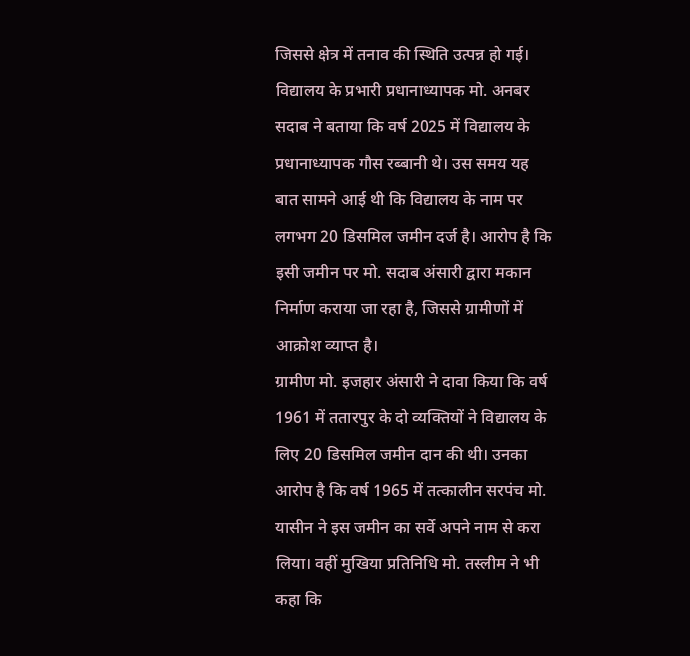जिससे क्षेत्र में तनाव की स्थिति उत्पन्न हो गई।
विद्यालय के प्रभारी प्रधानाध्यापक मो. अनबर सदाब ने बताया कि वर्ष 2025 में विद्यालय के प्रधानाध्यापक गौस रब्बानी थे। उस समय यह बात सामने आई थी कि विद्यालय के नाम पर लगभग 20 डिसमिल जमीन दर्ज है। आरोप है कि इसी जमीन पर मो. सदाब अंसारी द्वारा मकान निर्माण कराया जा रहा है, जिससे ग्रामीणों में आक्रोश व्याप्त है।
ग्रामीण मो. इजहार अंसारी ने दावा किया कि वर्ष 1961 में ततारपुर के दो व्यक्तियों ने विद्यालय के लिए 20 डिसमिल जमीन दान की थी। उनका आरोप है कि वर्ष 1965 में तत्कालीन सरपंच मो. यासीन ने इस जमीन का सर्वे अपने नाम से करा लिया। वहीं मुखिया प्रतिनिधि मो. तस्लीम ने भी कहा कि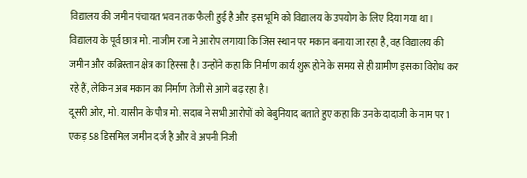विद्यालय की जमीन पंचायत भवन तक फैली हुई है और इस भूमि को विद्यालय के उपयोग के लिए दिया गया था।
विद्यालय के पूर्व छात्र मो. नाजीम रजा ने आरोप लगाया कि जिस स्थान पर मकान बनाया जा रहा है, वह विद्यालय की जमीन और कब्रिस्तान क्षेत्र का हिस्सा है। उन्होंने कहा कि निर्माण कार्य शुरू होने के समय से ही ग्रामीण इसका विरोध कर रहे हैं, लेकिन अब मकान का निर्माण तेजी से आगे बढ़ रहा है।
दूसरी ओर, मो. यासीन के पौत्र मो. सदाब ने सभी आरोपों को बेबुनियाद बताते हुए कहा कि उनके दादाजी के नाम पर 1 एकड़ 58 डिसमिल जमीन दर्ज है और वे अपनी निजी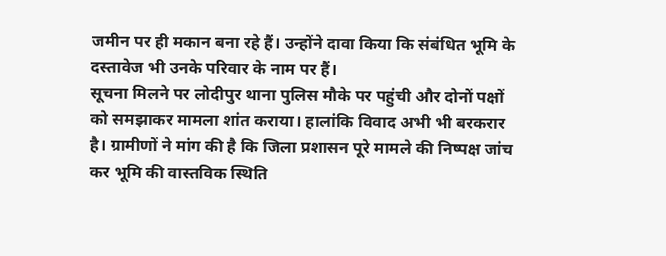जमीन पर ही मकान बना रहे हैं। उन्होंने दावा किया कि संबंधित भूमि के दस्तावेज भी उनके परिवार के नाम पर हैं।
सूचना मिलने पर लोदीपुर थाना पुलिस मौके पर पहुंची और दोनों पक्षों को समझाकर मामला शांत कराया। हालांकि विवाद अभी भी बरकरार है। ग्रामीणों ने मांग की है कि जिला प्रशासन पूरे मामले की निष्पक्ष जांच कर भूमि की वास्तविक स्थिति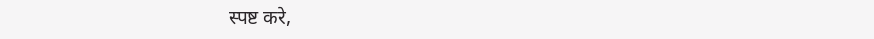स्पष्ट करे,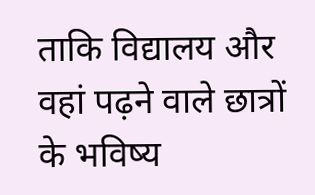ताकि विद्यालय और वहां पढ़ने वाले छात्रों के भविष्य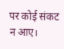पर कोई संकट न आए।